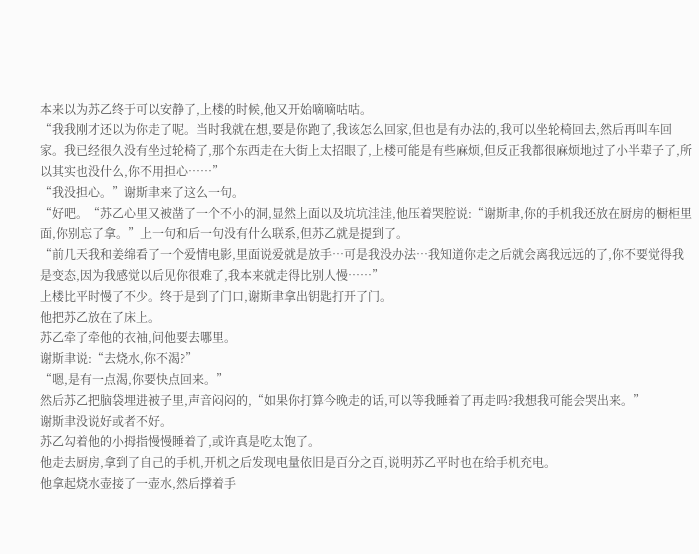本来以为苏乙终于可以安静了,上楼的时候,他又开始嘀嘀咕咕。
“我我刚才还以为你走了呢。当时我就在想,要是你跑了,我该怎么回家,但也是有办法的,我可以坐轮椅回去,然后再叫车回家。我已经很久没有坐过轮椅了,那个东西走在大街上太招眼了,上楼可能是有些麻烦,但反正我都很麻烦地过了小半辈子了,所以其实也没什么,你不用担心……”
“我没担心。”谢斯聿来了这么一句。
“好吧。“苏乙心里又被凿了一个不小的洞,显然上面以及坑坑洼洼,他压着哭腔说:“谢斯聿,你的手机我还放在厨房的橱柜里面,你别忘了拿。”上一句和后一句没有什么联系,但苏乙就是提到了。
“前几天我和姜绵看了一个爱情电影,里面说爱就是放手…可是我没办法…我知道你走之后就会离我远远的了,你不要觉得我是变态,因为我感觉以后见你很难了,我本来就走得比别人慢……”
上楼比平时慢了不少。终于是到了门口,谢斯聿拿出钥匙打开了门。
他把苏乙放在了床上。
苏乙牵了牵他的衣袖,问他要去哪里。
谢斯聿说:“去烧水,你不渴?”
“嗯,是有一点渴,你要快点回来。”
然后苏乙把脑袋埋进被子里,声音闷闷的,“如果你打算今晚走的话,可以等我睡着了再走吗?我想我可能会哭出来。”
谢斯聿没说好或者不好。
苏乙勾着他的小拇指慢慢睡着了,或许真是吃太饱了。
他走去厨房,拿到了自己的手机,开机之后发现电量依旧是百分之百,说明苏乙平时也在给手机充电。
他拿起烧水壶接了一壶水,然后撑着手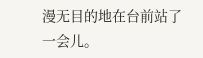漫无目的地在台前站了一会儿。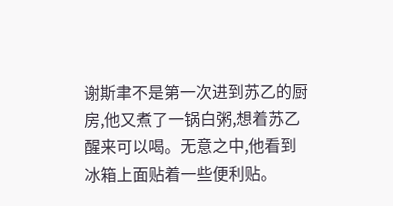谢斯聿不是第一次进到苏乙的厨房,他又煮了一锅白粥,想着苏乙醒来可以喝。无意之中,他看到冰箱上面贴着一些便利贴。